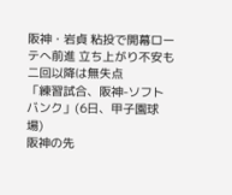阪神・岩貞 粘投で開幕ローテへ前進 立ち上がり不安も二回以降は無失点
「練習試合、阪神-ソフトバンク」(6日、甲子園球場)
阪神の先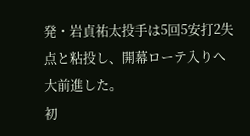発・岩貞祐太投手は5回5安打2失点と粘投し、開幕ローテ入りへ大前進した。
初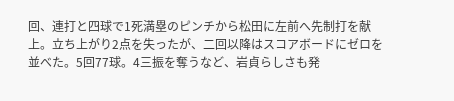回、連打と四球で1死満塁のピンチから松田に左前へ先制打を献上。立ち上がり2点を失ったが、二回以降はスコアボードにゼロを並べた。5回77球。4三振を奪うなど、岩貞らしさも発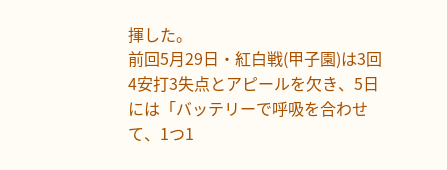揮した。
前回5月29日・紅白戦(甲子園)は3回4安打3失点とアピールを欠き、5日には「バッテリーで呼吸を合わせて、1つ1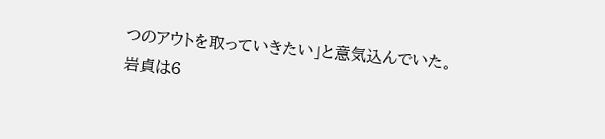つのアウトを取っていきたい」と意気込んでいた。
岩貞は6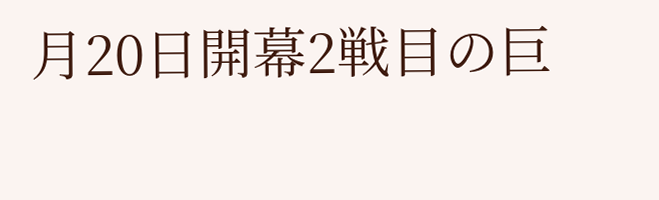月20日開幕2戦目の巨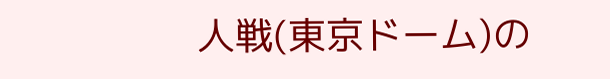人戦(東京ドーム)の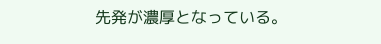先発が濃厚となっている。